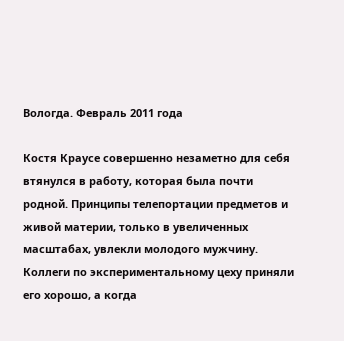Вологда. Февраль 2011 года

Костя Краусе совершенно незаметно для себя втянулся в работу, которая была почти родной. Принципы телепортации предметов и живой материи, только в увеличенных масштабах, увлекли молодого мужчину. Коллеги по экспериментальному цеху приняли его хорошо, а когда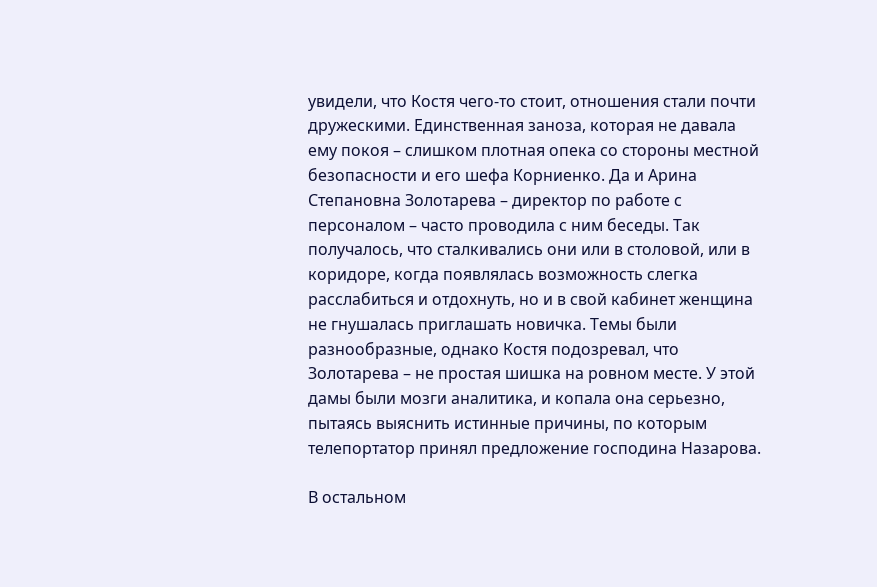увидели, что Костя чего-то стоит, отношения стали почти дружескими. Единственная заноза, которая не давала ему покоя – слишком плотная опека со стороны местной безопасности и его шефа Корниенко. Да и Арина Степановна Золотарева – директор по работе с персоналом – часто проводила с ним беседы. Так получалось, что сталкивались они или в столовой, или в коридоре, когда появлялась возможность слегка расслабиться и отдохнуть, но и в свой кабинет женщина не гнушалась приглашать новичка. Темы были разнообразные, однако Костя подозревал, что Золотарева – не простая шишка на ровном месте. У этой дамы были мозги аналитика, и копала она серьезно, пытаясь выяснить истинные причины, по которым телепортатор принял предложение господина Назарова.

В остальном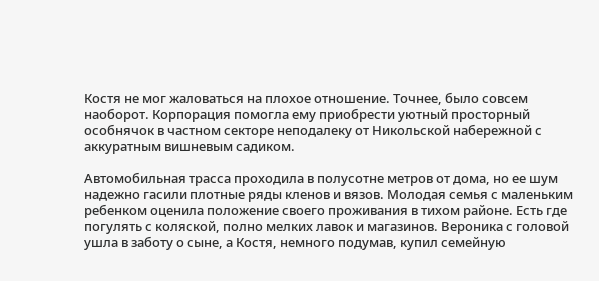Костя не мог жаловаться на плохое отношение. Точнее, было совсем наоборот. Корпорация помогла ему приобрести уютный просторный особнячок в частном секторе неподалеку от Никольской набережной с аккуратным вишневым садиком.

Автомобильная трасса проходила в полусотне метров от дома, но ее шум надежно гасили плотные ряды кленов и вязов. Молодая семья с маленьким ребенком оценила положение своего проживания в тихом районе. Есть где погулять с коляской, полно мелких лавок и магазинов. Вероника с головой ушла в заботу о сыне, а Костя, немного подумав, купил семейную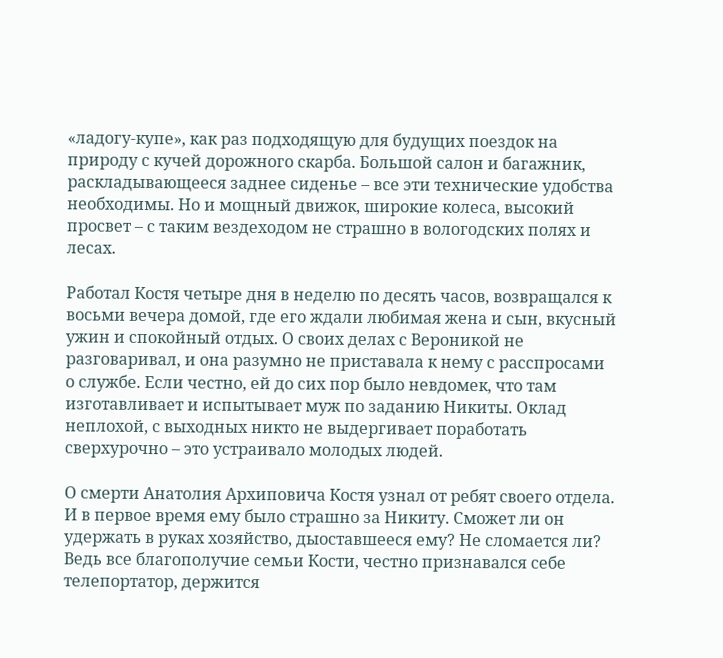«ладогу-купе», как раз подходящую для будущих поездок на природу с кучей дорожного скарба. Большой салон и багажник, раскладывающееся заднее сиденье – все эти технические удобства необходимы. Но и мощный движок, широкие колеса, высокий просвет – с таким вездеходом не страшно в вологодских полях и лесах.

Работал Костя четыре дня в неделю по десять часов, возвращался к восьми вечера домой, где его ждали любимая жена и сын, вкусный ужин и спокойный отдых. О своих делах с Вероникой не разговаривал, и она разумно не приставала к нему с расспросами о службе. Если честно, ей до сих пор было невдомек, что там изготавливает и испытывает муж по заданию Никиты. Оклад неплохой, с выходных никто не выдергивает поработать сверхурочно – это устраивало молодых людей.

О смерти Анатолия Архиповича Костя узнал от ребят своего отдела. И в первое время ему было страшно за Никиту. Сможет ли он удержать в руках хозяйство, дыоставшееся ему? Не сломается ли? Ведь все благополучие семьи Кости, честно признавался себе телепортатор, держится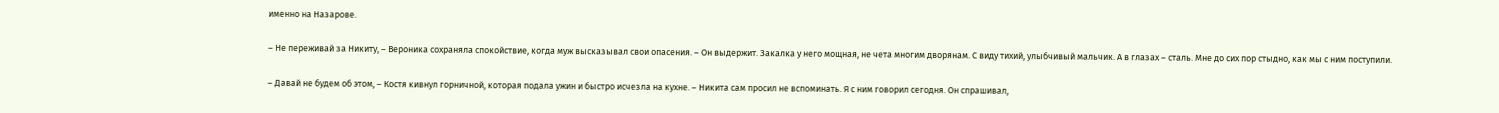именно на Назарове.

– Не переживай за Никиту, – Вероника сохраняла спокойствие, когда муж высказывал свои опасения. – Он выдержит. Закалка у него мощная, не чета многим дворянам. С виду тихий, улыбчивый мальчик. А в глазах – сталь. Мне до сих пор стыдно, как мы с ним поступили.

– Давай не будем об этом, – Костя кивнул горничной, которая подала ужин и быстро исчезла на кухне. – Никита сам просил не вспоминать. Я с ним говорил сегодня. Он спрашивал,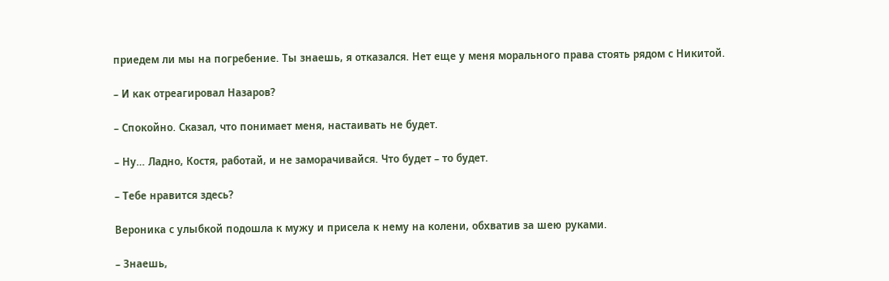приедем ли мы на погребение. Ты знаешь, я отказался. Нет еще у меня морального права стоять рядом с Никитой.

– И как отреагировал Назаров?

– Спокойно. Сказал, что понимает меня, настаивать не будет.

– Ну… Ладно, Костя, работай, и не заморачивайся. Что будет – то будет.

– Тебе нравится здесь?

Вероника с улыбкой подошла к мужу и присела к нему на колени, обхватив за шею руками.

– Знаешь,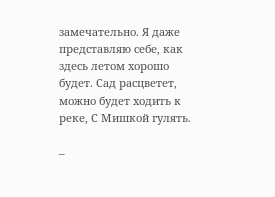замечательно. Я даже представляю себе, как здесь летом хорошо будет. Сад расцветет, можно будет ходить к реке, С Мишкой гулять.

–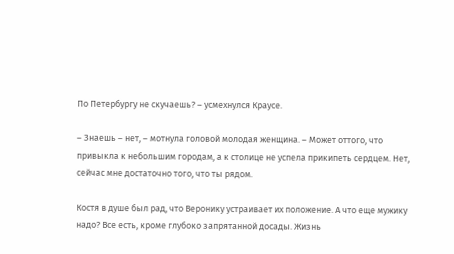По Петербургу не скучаешь? – усмехнулся Краусе.

– Знаешь – нет, – мотнула головой молодая женщина. – Может оттого, что привыкла к небольшим городам, а к столице не успела прикипеть сердцем. Нет, сейчас мне достаточно того, что ты рядом.

Костя в душе был рад, что Веронику устраивает их положение. А что еще мужику надо? Все есть, кроме глубоко запрятанной досады. Жизнь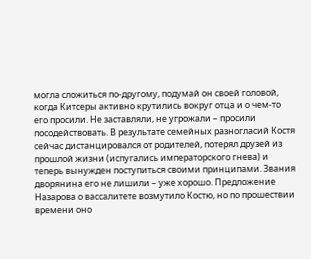могла сложиться по-другому, подумай он своей головой, когда Китсеры активно крутились вокруг отца и о чем-то его просили. Не заставляли, не угрожали – просили посодействовать. В результате семейных разногласий Костя сейчас дистанцировался от родителей, потерял друзей из прошлой жизни (испугались императорского гнева) и теперь вынужден поступиться своими принципами. Звания дворянина его не лишили – уже хорошо. Предложение Назарова о вассалитете возмутило Костю, но по прошествии времени оно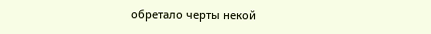обретало черты некой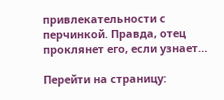привлекательности с перчинкой. Правда, отец проклянет его, если узнает…

Перейти на страницу: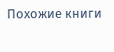Похожие книги